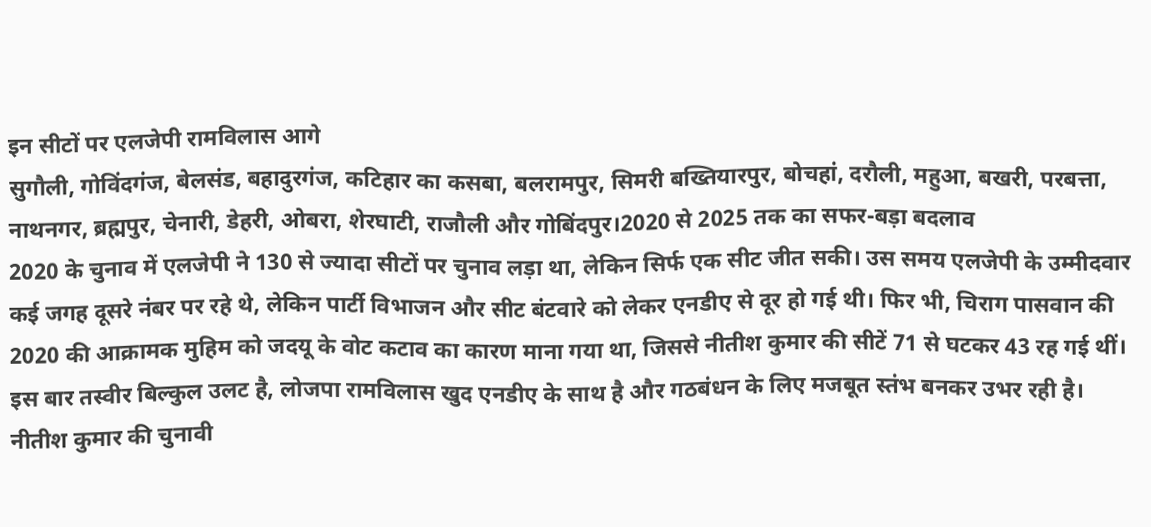इन सीटों पर एलजेपी रामविलास आगे
सुगौली, गोविंदगंज, बेलसंड, बहादुरगंज, कटिहार का कसबा, बलरामपुर, सिमरी बख्तियारपुर, बोचहां, दरौली, महुआ, बखरी, परबत्ता, नाथनगर, ब्रह्मपुर, चेनारी, डेहरी, ओबरा, शेरघाटी, राजौली और गोबिंदपुर।2020 से 2025 तक का सफर-बड़ा बदलाव
2020 के चुनाव में एलजेपी ने 130 से ज्यादा सीटों पर चुनाव लड़ा था, लेकिन सिर्फ एक सीट जीत सकी। उस समय एलजेपी के उम्मीदवार कई जगह दूसरे नंबर पर रहे थे, लेकिन पार्टी विभाजन और सीट बंटवारे को लेकर एनडीए से दूर हो गई थी। फिर भी, चिराग पासवान की 2020 की आक्रामक मुहिम को जदयू के वोट कटाव का कारण माना गया था, जिससे नीतीश कुमार की सीटें 71 से घटकर 43 रह गई थीं। इस बार तस्वीर बिल्कुल उलट है, लोजपा रामविलास खुद एनडीए के साथ है और गठबंधन के लिए मजबूत स्तंभ बनकर उभर रही है।
नीतीश कुमार की चुनावी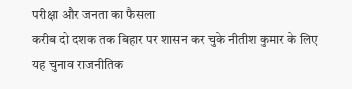परीक्षा और जनता का फैसला
करीब दो दशक तक बिहार पर शासन कर चुके नीतीश कुमार के लिए यह चुनाव राजनीतिक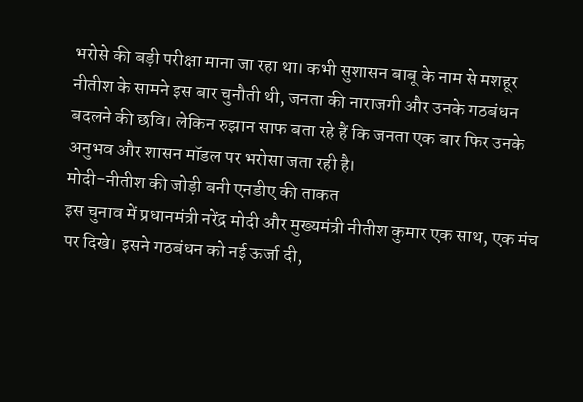भरोसे की बड़ी परीक्षा माना जा रहा था। कभी सुशासन बाबू के नाम से मशहूर नीतीश के सामने इस बार चुनौती थी, जनता की नाराजगी और उनके गठबंधन बदलने की छवि। लेकिन रुझान साफ बता रहे हैं कि जनता एक बार फिर उनके अनुभव और शासन मॉडल पर भरोसा जता रही है।
मोदी-नीतीश की जोड़ी बनी एनडीए की ताकत
इस चुनाव में प्रधानमंत्री नरेंद्र मोदी और मुख्यमंत्री नीतीश कुमार एक साथ, एक मंच पर दिखे। इसने गठबंधन को नई ऊर्जा दी,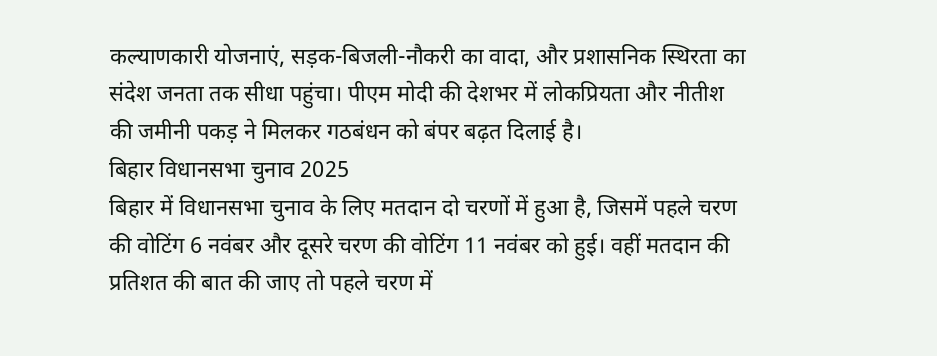कल्याणकारी योजनाएं, सड़क-बिजली-नौकरी का वादा, और प्रशासनिक स्थिरता का संदेश जनता तक सीधा पहुंचा। पीएम मोदी की देशभर में लोकप्रियता और नीतीश की जमीनी पकड़ ने मिलकर गठबंधन को बंपर बढ़त दिलाई है।
बिहार विधानसभा चुनाव 2025
बिहार में विधानसभा चुनाव के लिए मतदान दो चरणों में हुआ है, जिसमें पहले चरण की वोटिंग 6 नवंबर और दूसरे चरण की वोटिंग 11 नवंबर को हुई। वहीं मतदान की प्रतिशत की बात की जाए तो पहले चरण में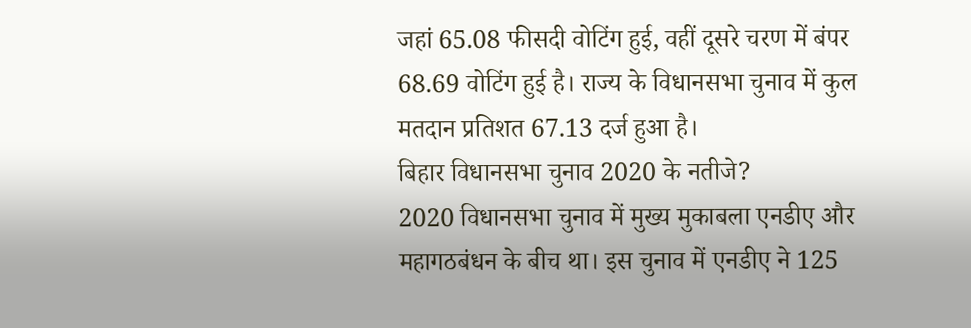जहां 65.08 फीसदी वोटिंग हुई, वहीं दूसरे चरण में बंपर 68.69 वोटिंग हुई है। राज्य के विधानसभा चुनाव में कुल मतदान प्रतिशत 67.13 दर्ज हुआ है।
बिहार विधानसभा चुनाव 2020 के नतीजे?
2020 विधानसभा चुनाव में मुख्य मुकाबला एनडीए और महागठबंधन के बीच था। इस चुनाव में एनडीए ने 125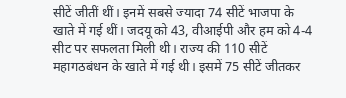सीटें जीतीं थीं। इनमें सबसे ज्यादा 74 सीटें भाजपा के खाते में गई थीं। जदयू को 43, वीआईपी और हम को 4-4 सीट पर सफलता मिली थी। राज्य की 110 सीटें महागठबंधन के खाते में गई थी। इसमें 75 सीटें जीतकर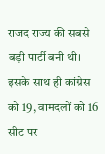राजद राज्य की सबसे बड़ी पार्टी बनी थी। इसके साथ ही कांग्रेस को 19, वामदलों को 16 सीट पर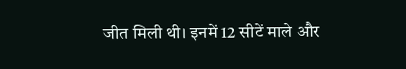जीत मिली थी। इनमें 12 सीटें माले और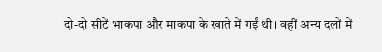दो-दो सीटें भाकपा और माकपा के खाते में गईं थी। वहीं अन्य दलों में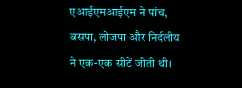एआईएमआईएम ने पांच, बसपा, लोजपा और निर्दलीय ने एक-एक सीटें जीती थी।